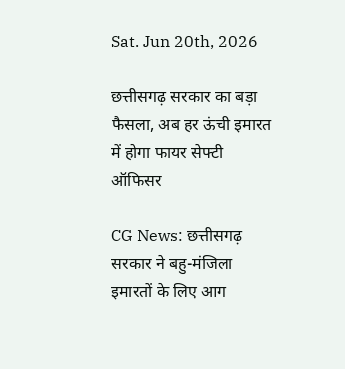Sat. Jun 20th, 2026

छत्तीसगढ़ सरकार का बड़ा फैसला, अब हर ऊंची इमारत में होगा फायर सेफ्टी ऑफिसर

CG News: छत्तीसगढ़ सरकार ने बहु-मंजिला इमारतों के लिए आग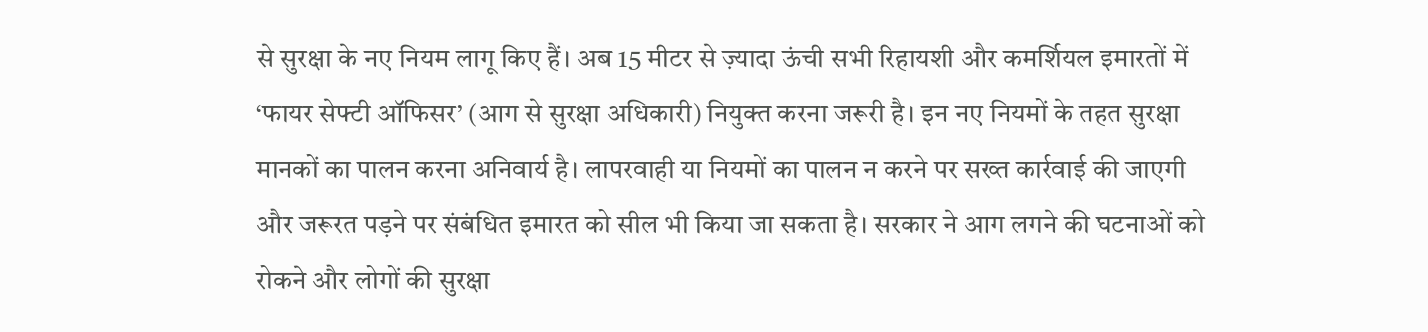से सुरक्षा के नए नियम लागू किए हैं। अब 15 मीटर से ज़्यादा ऊंची सभी रिहायशी और कमर्शियल इमारतों में ‘फायर सेफ्टी ऑफिसर’ (आग से सुरक्षा अधिकारी) नियुक्त करना जरूरी है। इन नए नियमों के तहत सुरक्षा मानकों का पालन करना अनिवार्य है। लापरवाही या नियमों का पालन न करने पर सख्त कार्रवाई की जाएगी और जरूरत पड़ने पर संबंधित इमारत को सील भी किया जा सकता है। सरकार ने आग लगने की घटनाओं को रोकने और लोगों की सुरक्षा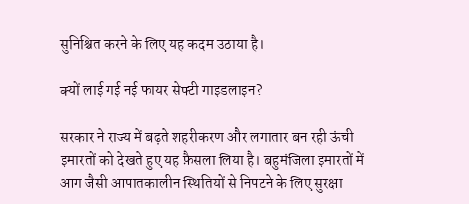सुनिश्चित करने के लिए यह कदम उठाया है।

क्यों लाई गई नई फायर सेफ्टी गाइडलाइन?

सरकार ने राज्य में बढ़ते शहरीकरण और लगातार बन रही ऊंची इमारतों को देखते हुए यह फ़ैसला लिया है। बहुमंजिला इमारतों में आग जैसी आपातकालीन स्थितियों से निपटने के लिए सुरक्षा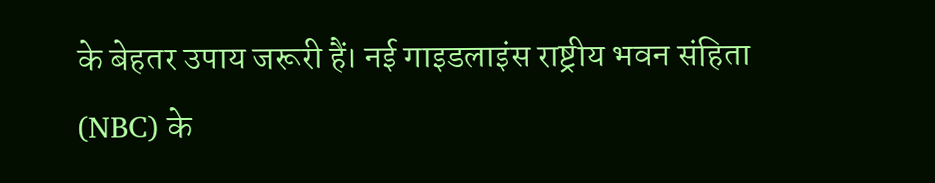के बेहतर उपाय जरूरी हैं। नई गाइडलाइंस राष्ट्रीय भवन संहिता (NBC) के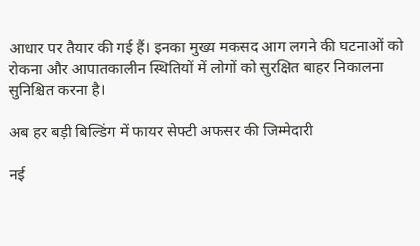आधार पर तैयार की गई हैं। इनका मुख्य मकसद आग लगने की घटनाओं को रोकना और आपातकालीन स्थितियों में लोगों को सुरक्षित बाहर निकालना सुनिश्चित करना है।

अब हर बड़ी बिल्डिंग में फायर सेफ्टी अफसर की जिम्मेदारी

नई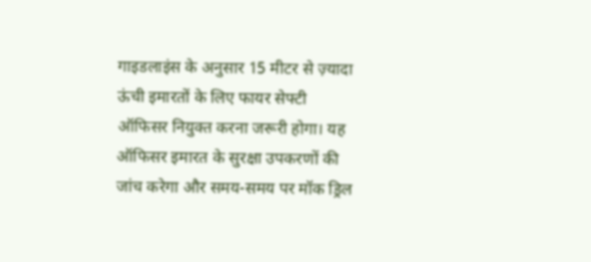गाइडलाइंस के अनुसार 15 मीटर से ज़्यादा ऊंची इमारतों के लिए फायर सेफ्टी ऑफिसर नियुक्त करना जरूरी होगा। यह ऑफिसर इमारत के सुरक्षा उपकरणों की जांच करेगा और समय-समय पर मॉक ड्रिल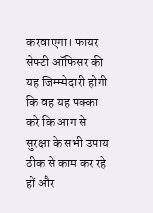करवाएगा। फायर सेफ्टी ऑफिसर की यह जिम्म्मेदारी होगी कि वह यह पक्का करे कि आग से सुरक्षा के सभी उपाय ठीक से काम कर रहे हों और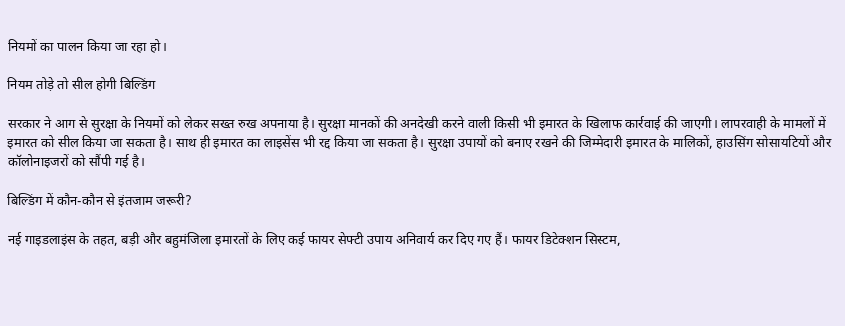नियमों का पालन किया जा रहा हो।

नियम तोड़े तो सील होगी बिल्डिंग

सरकार ने आग से सुरक्षा के नियमों को लेकर सख्त रुख अपनाया है। सुरक्षा मानकों की अनदेखी करने वाली किसी भी इमारत के खिलाफ कार्रवाई की जाएगी। लापरवाही के मामलों में इमारत को सील किया जा सकता है। साथ ही इमारत का लाइसेंस भी रद्द किया जा सकता है। सुरक्षा उपायों को बनाए रखने की जिम्मेदारी इमारत के मालिकों, हाउसिंग सोसायटियों और कॉलोनाइजरों को सौंपी गई है।

बिल्डिंग में कौन-कौन से इंतजाम जरूरी?

नई गाइडलाइंस के तहत, बड़ी और बहुमंजिला इमारतों के लिए कई फायर सेफ्टी उपाय अनिवार्य कर दिए गए हैं। फायर डिटेक्शन सिस्टम,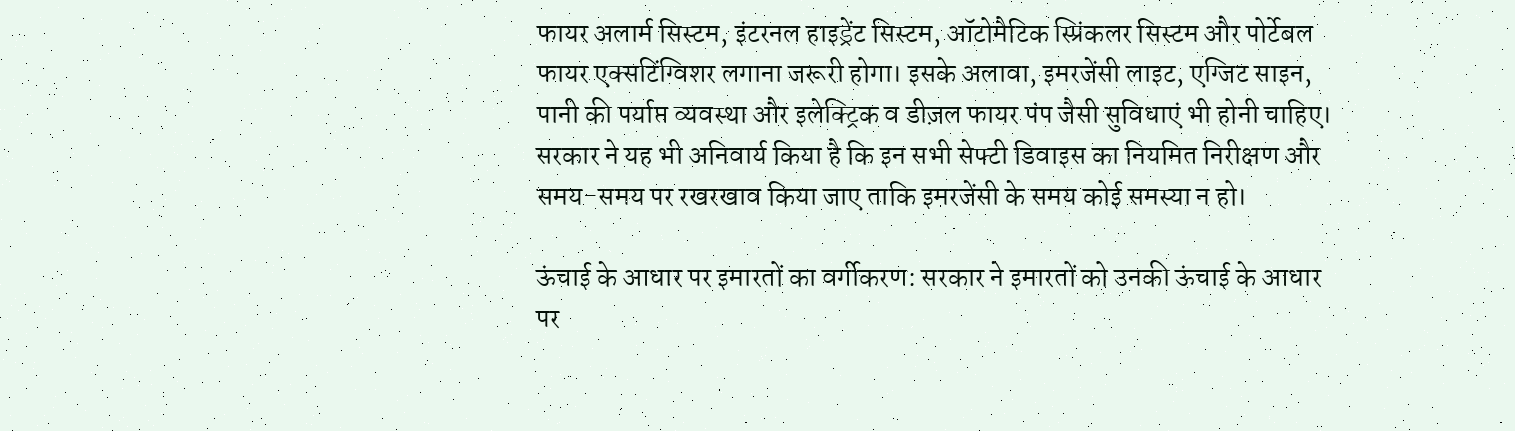फायर अलार्म सिस्टम, इंटरनल हाइड्रेंट सिस्टम, ऑटोमैटिक स्प्रिंकलर सिस्टम और पोर्टेबल फायर एक्सटिंग्विशर लगाना जरूरी होगा। इसके अलावा, इमरजेंसी लाइट, एग्जिट साइन, पानी की पर्याप्त व्यवस्था और इलेक्ट्रिक व डीज़ल फायर पंप जैसी सुविधाएं भी होनी चाहिए। सरकार ने यह भी अनिवार्य किया है कि इन सभी सेफ्टी डिवाइस का नियमित निरीक्षण और समय-समय पर रखरखाव किया जाए ताकि इमरजेंसी के समय कोई समस्या न हो।

ऊंचाई के आधार पर इमारतों का वर्गीकरण: सरकार ने इमारतों को उनकी ऊंचाई के आधार पर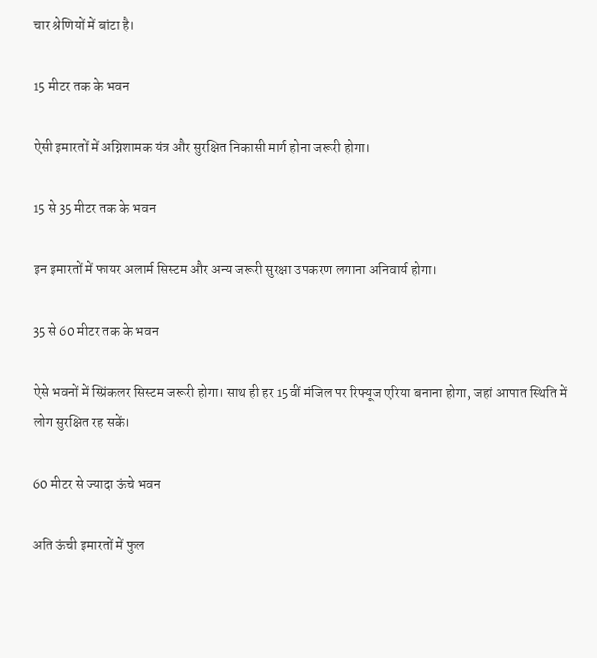चार श्रेणियों में बांटा है।

15 मीटर तक के भवन

ऐसी इमारतों में अग्निशामक यंत्र और सुरक्षित निकासी मार्ग होना जरूरी होगा।

15 से 35 मीटर तक के भवन

इन इमारतों में फायर अलार्म सिस्टम और अन्य जरूरी सुरक्षा उपकरण लगाना अनिवार्य होगा।

35 से 60 मीटर तक के भवन

ऐसे भवनों में स्प्रिंकलर सिस्टम जरूरी होगा। साथ ही हर 15वीं मंजिल पर रिफ्यूज एरिया बनाना होगा, जहां आपात स्थिति में लोग सुरक्षित रह सकें।

60 मीटर से ज्यादा ऊंचे भवन

अति ऊंची इमारतों में फुल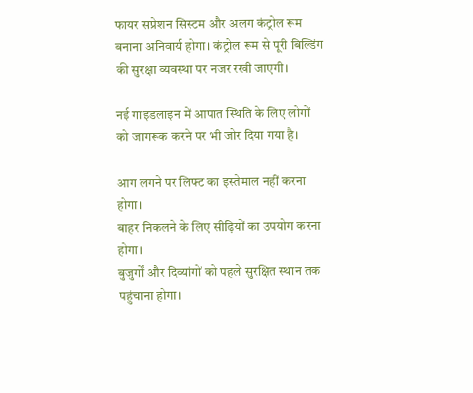फायर सप्रेशन सिस्टम और अलग कंट्रोल रूम बनाना अनिवार्य होगा। कंट्रोल रूम से पूरी बिल्डिंग की सुरक्षा व्यवस्था पर नजर रखी जाएगी।

नई गाइडलाइन में आपात स्थिति के लिए लोगों को जागरूक करने पर भी जोर दिया गया है।

आग लगने पर लिफ्ट का इस्तेमाल नहीं करना होगा।
बाहर निकलने के लिए सीढ़ियों का उपयोग करना होगा।
बुजुर्गों और दिव्यांगों को पहले सुरक्षित स्थान तक पहुंचाना होगा।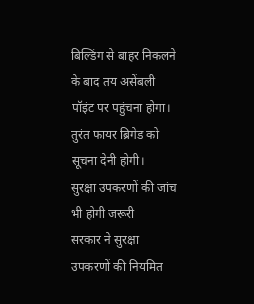बिल्डिंग से बाहर निकलने के बाद तय असेंबली पॉइंट पर पहुंचना होगा।
तुरंत फायर ब्रिगेड को सूचना देनी होगी।
सुरक्षा उपकरणों की जांच भी होगी जरूरी
सरकार ने सुरक्षा उपकरणों की नियमित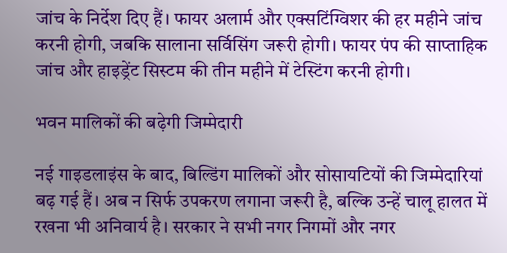जांच के निर्देश दिए हैं। फायर अलार्म और एक्सटिंग्विशर की हर महीने जांच करनी होगी, जबकि सालाना सर्विसिंग जरूरी होगी। फायर पंप की साप्ताहिक जांच और हाइड्रेंट सिस्टम की तीन महीने में टेस्टिंग करनी होगी।

भवन मालिकों की बढ़ेगी जिम्मेदारी

नई गाइडलाइंस के बाद, बिल्डिंग मालिकों और सोसायटियों की जिम्मेदारियां बढ़ गई हैं। अब न सिर्फ उपकरण लगाना जरूरी है, बल्कि उन्हें चालू हालत में रखना भी अनिवार्य है। सरकार ने सभी नगर निगमों और नगर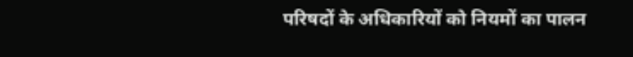परिषदों के अधिकारियों को नियमों का पालन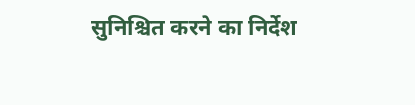सुनिश्चित करने का निर्देश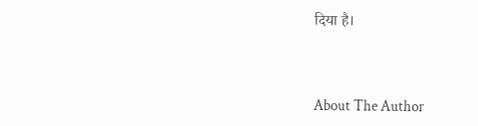दिया है।



About The Author